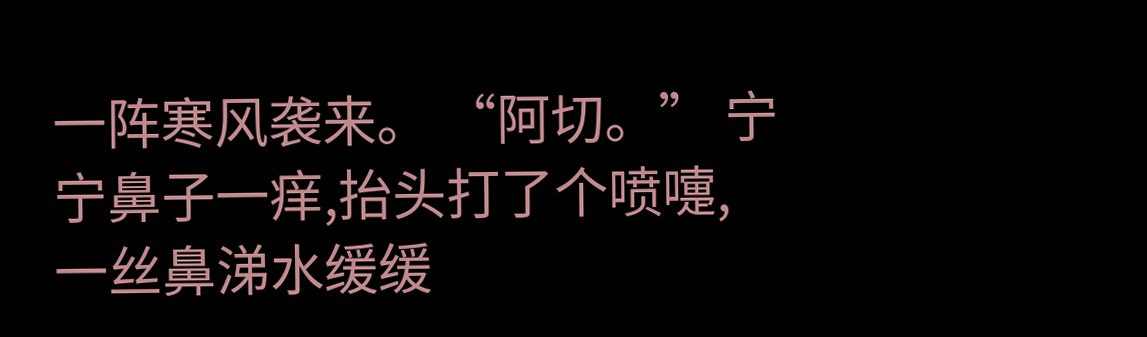一阵寒风袭来。 “阿切。” 宁宁鼻子一痒,抬头打了个喷嚏,一丝鼻涕水缓缓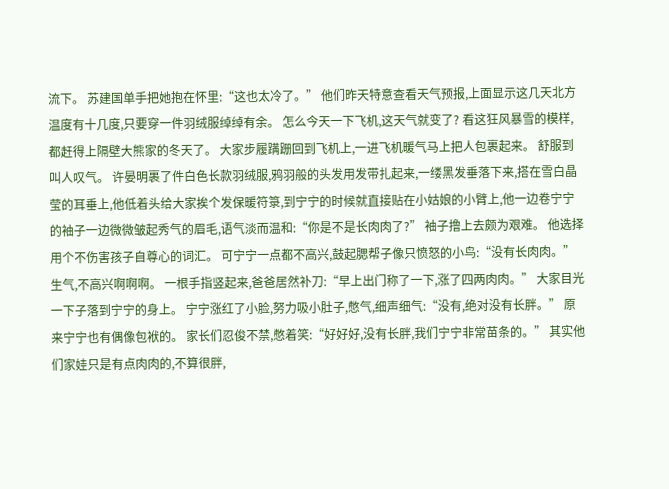流下。 苏建国单手把她抱在怀里:“这也太冷了。” 他们昨天特意查看天气预报,上面显示这几天北方温度有十几度,只要穿一件羽绒服绰绰有余。 怎么今天一下飞机,这天气就变了? 看这狂风暴雪的模样,都赶得上隔壁大熊家的冬天了。 大家步履蹒跚回到飞机上,一进飞机暖气马上把人包裹起来。 舒服到叫人叹气。 许晏明裹了件白色长款羽绒服,鸦羽般的头发用发带扎起来,一缕黑发垂落下来,搭在雪白晶莹的耳垂上,他低着头给大家挨个发保暖符箓,到宁宁的时候就直接贴在小姑娘的小臂上,他一边卷宁宁的袖子一边微微皱起秀气的眉毛,语气淡而温和:“你是不是长肉肉了?” 袖子撸上去颇为艰难。 他选择用个不伤害孩子自尊心的词汇。 可宁宁一点都不高兴,鼓起腮帮子像只愤怒的小鸟:“没有长肉肉。”生气,不高兴啊啊啊。 一根手指竖起来,爸爸居然补刀:“早上出门称了一下,涨了四两肉肉。” 大家目光一下子落到宁宁的身上。 宁宁涨红了小脸,努力吸小肚子,憋气,细声细气:“没有,绝对没有长胖。” 原来宁宁也有偶像包袱的。 家长们忍俊不禁,憋着笑:“好好好,没有长胖,我们宁宁非常苗条的。” 其实他们家娃只是有点肉肉的,不算很胖,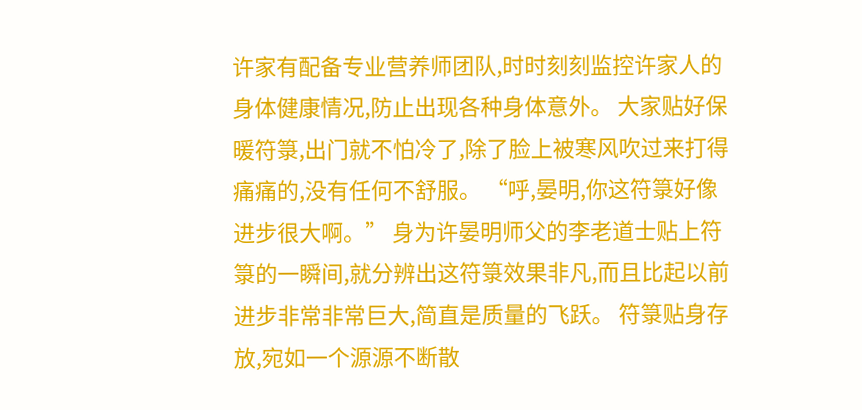许家有配备专业营养师团队,时时刻刻监控许家人的身体健康情况,防止出现各种身体意外。 大家贴好保暖符箓,出门就不怕冷了,除了脸上被寒风吹过来打得痛痛的,没有任何不舒服。 “呼,晏明,你这符箓好像进步很大啊。” 身为许晏明师父的李老道士贴上符箓的一瞬间,就分辨出这符箓效果非凡,而且比起以前进步非常非常巨大,简直是质量的飞跃。 符箓贴身存放,宛如一个源源不断散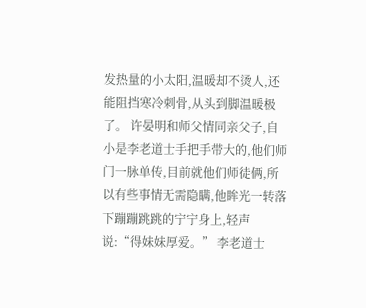发热量的小太阳,温暖却不烫人,还能阻挡寒冷刺骨,从头到脚温暖极了。 许晏明和师父情同亲父子,自小是李老道士手把手带大的,他们师门一脉单传,目前就他们师徒俩,所以有些事情无需隐瞒,他眸光一转落下蹦蹦跳跳的宁宁身上,轻声说:“得妹妹厚爱。” 李老道士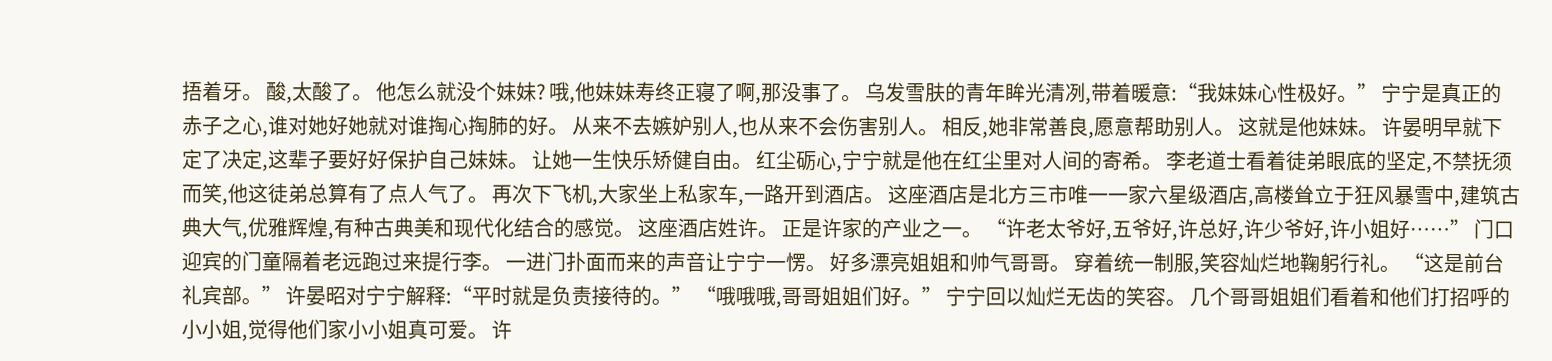捂着牙。 酸,太酸了。 他怎么就没个妹妹? 哦,他妹妹寿终正寝了啊,那没事了。 乌发雪肤的青年眸光清冽,带着暖意:“我妹妹心性极好。” 宁宁是真正的赤子之心,谁对她好她就对谁掏心掏肺的好。 从来不去嫉妒别人,也从来不会伤害别人。 相反,她非常善良,愿意帮助别人。 这就是他妹妹。 许晏明早就下定了决定,这辈子要好好保护自己妹妹。 让她一生快乐矫健自由。 红尘砺心,宁宁就是他在红尘里对人间的寄希。 李老道士看着徒弟眼底的坚定,不禁抚须而笑,他这徒弟总算有了点人气了。 再次下飞机,大家坐上私家车,一路开到酒店。 这座酒店是北方三市唯一一家六星级酒店,高楼耸立于狂风暴雪中,建筑古典大气,优雅辉煌,有种古典美和现代化结合的感觉。 这座酒店姓许。 正是许家的产业之一。 “许老太爷好,五爷好,许总好,许少爷好,许小姐好……” 门口迎宾的门童隔着老远跑过来提行李。 一进门扑面而来的声音让宁宁一愣。 好多漂亮姐姐和帅气哥哥。 穿着统一制服,笑容灿烂地鞠躬行礼。 “这是前台礼宾部。” 许晏昭对宁宁解释:“平时就是负责接待的。” “哦哦哦,哥哥姐姐们好。” 宁宁回以灿烂无齿的笑容。 几个哥哥姐姐们看着和他们打招呼的小小姐,觉得他们家小小姐真可爱。 许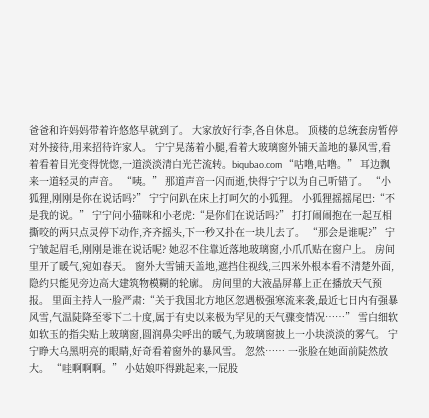爸爸和许妈妈带着许悠悠早就到了。 大家放好行李,各自休息。 顶楼的总统套房暂停对外接待,用来招待许家人。 宁宁晃荡着小腿,看着大玻璃窗外铺天盖地的暴风雪,看着看着目光变得恍惚,一道淡淡清白光芒流转。biqubao.com “咕噜,咕噜。” 耳边飘来一道轻灵的声音。 “咦。” 那道声音一闪而逝,快得宁宁以为自己听错了。 “小狐狸,刚刚是你在说话吗?” 宁宁问趴在床上打呵欠的小狐狸。 小狐狸摇摇尾巴:“不是我的说。” 宁宁问小猫咪和小老虎:“是你们在说话吗?” 打打闹闹抱在一起互相撕咬的两只点灵停下动作,齐齐摇头,下一秒又扑在一块儿去了。 “那会是谁呢?” 宁宁皱起眉毛,刚刚是谁在说话呢? 她忍不住靠近落地玻璃窗,小爪爪贴在窗户上。 房间里开了暖气,宛如春天。 窗外大雪铺天盖地,遮挡住视线,三四米外根本看不清楚外面,隐约只能见旁边高大建筑物模糊的轮廓。 房间里的大液晶屏幕上正在播放天气预报。 里面主持人一脸严肃:“关于我国北方地区忽遇极强寒流来袭,最近七日内有强暴风雪,气温陡降至零下二十度,属于有史以来极为罕见的天气骤变情况……” 雪白细软如软玉的指尖贴上玻璃窗,圆润鼻尖呼出的暖气,为玻璃窗披上一小块淡淡的雾气。 宁宁睁大乌黑明亮的眼睛,好奇看着窗外的暴风雪。 忽然…… 一张脸在她面前陡然放大。 “哇啊啊啊。” 小姑娘吓得跳起来,一屁股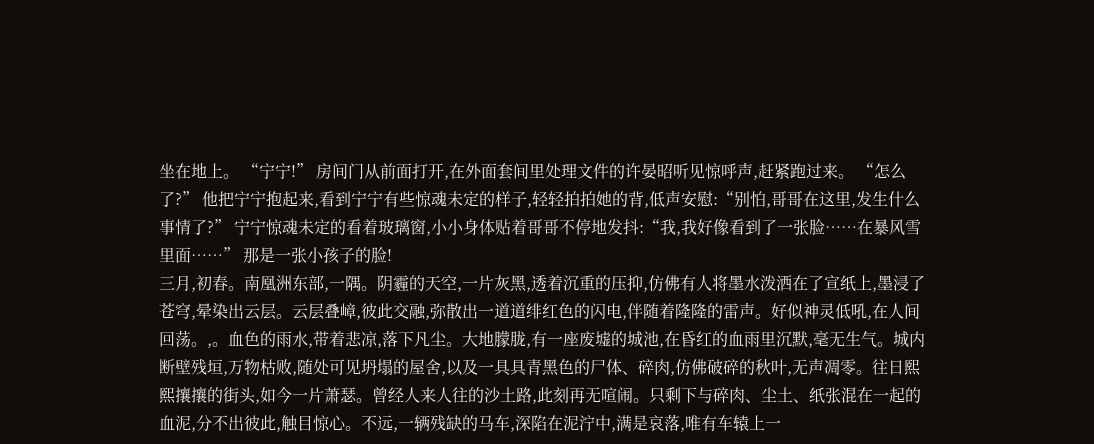坐在地上。 “宁宁!” 房间门从前面打开,在外面套间里处理文件的许晏昭听见惊呼声,赶紧跑过来。 “怎么了?” 他把宁宁抱起来,看到宁宁有些惊魂未定的样子,轻轻拍拍她的背,低声安慰:“别怕,哥哥在这里,发生什么事情了?” 宁宁惊魂未定的看着玻璃窗,小小身体贴着哥哥不停地发抖:“我,我好像看到了一张脸……在暴风雪里面……” 那是一张小孩子的脸!
三月,初春。南凰洲东部,一隅。阴霾的天空,一片灰黑,透着沉重的压抑,仿佛有人将墨水泼洒在了宣纸上,墨浸了苍穹,晕染出云层。云层叠嶂,彼此交融,弥散出一道道绯红色的闪电,伴随着隆隆的雷声。好似神灵低吼,在人间回荡。,。血色的雨水,带着悲凉,落下凡尘。大地朦胧,有一座废墟的城池,在昏红的血雨里沉默,毫无生气。城内断壁残垣,万物枯败,随处可见坍塌的屋舍,以及一具具青黑色的尸体、碎肉,仿佛破碎的秋叶,无声凋零。往日熙熙攘攘的街头,如今一片萧瑟。曾经人来人往的沙土路,此刻再无喧闹。只剩下与碎肉、尘土、纸张混在一起的血泥,分不出彼此,触目惊心。不远,一辆残缺的马车,深陷在泥泞中,满是哀落,唯有车辕上一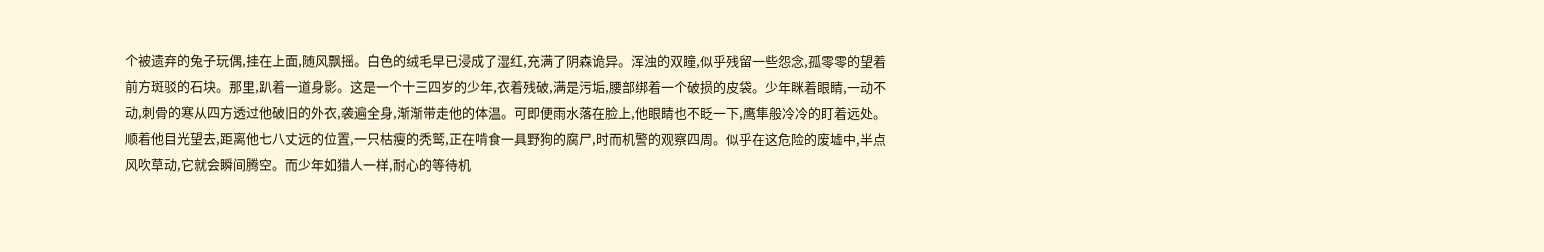个被遗弃的兔子玩偶,挂在上面,随风飘摇。白色的绒毛早已浸成了湿红,充满了阴森诡异。浑浊的双瞳,似乎残留一些怨念,孤零零的望着前方斑驳的石块。那里,趴着一道身影。这是一个十三四岁的少年,衣着残破,满是污垢,腰部绑着一个破损的皮袋。少年眯着眼睛,一动不动,刺骨的寒从四方透过他破旧的外衣,袭遍全身,渐渐带走他的体温。可即便雨水落在脸上,他眼睛也不眨一下,鹰隼般冷冷的盯着远处。顺着他目光望去,距离他七八丈远的位置,一只枯瘦的秃鹫,正在啃食一具野狗的腐尸,时而机警的观察四周。似乎在这危险的废墟中,半点风吹草动,它就会瞬间腾空。而少年如猎人一样,耐心的等待机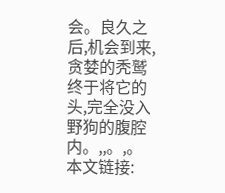会。良久之后,机会到来,贪婪的秃鹫终于将它的头,完全没入野狗的腹腔内。,,。,。
本文链接: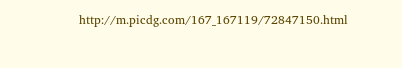http://m.picdg.com/167_167119/72847150.html